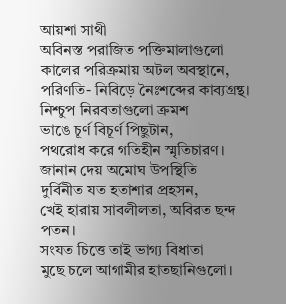আয়শা সাথী
অবিনস্ত পরাজিত পক্তিমালাগুলো
কালের পরিক্রমায় অটল অবস্থানে,
পরিণতি- নিবিড়ে নৈঃশব্দের কাব্যগ্রন্থ।
নিশ্চুপ নিরবতাগুলো ক্রমশ
ভাঙে চূর্ণ বিচূর্ণ পিছুটান,
পথরোধ করে গতিহীন স্মৃতিচারণ।
জানান দেয় অমোঘ উপস্থিতি
দুর্বিনীত যত হতাশার প্রহসন,
খেই হারায় সাবলীলতা, অবিরত ছন্দ পতন।
সংযত চিত্তে তাই ভাগ্য বিধাতা
মুছে চলে আগামীর হাতছানিগুলো।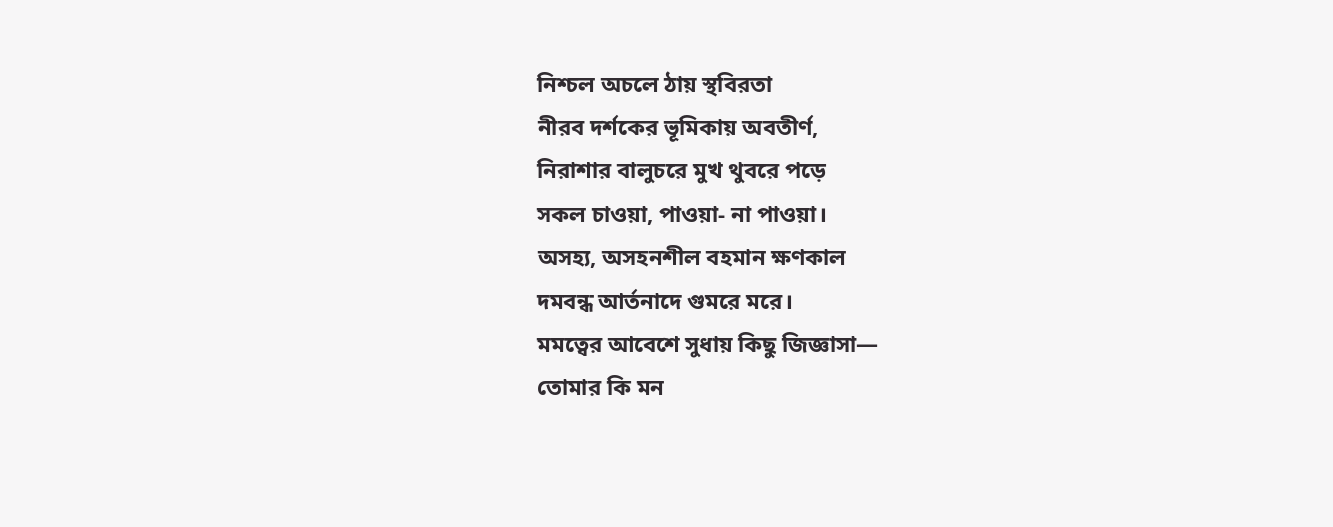নিশ্চল অচলে ঠায় স্থবিরতা
নীরব দর্শকের ভূমিকায় অবতীর্ণ,
নিরাশার বালুচরে মুখ থুবরে পড়ে
সকল চাওয়া, পাওয়া- না পাওয়া।
অসহ্য, অসহনশীল বহমান ক্ষণকাল
দমবন্ধ আর্তনাদে গুমরে মরে।
মমত্বের আবেশে সুধায় কিছু জিজ্ঞাসা—
তোমার কি মন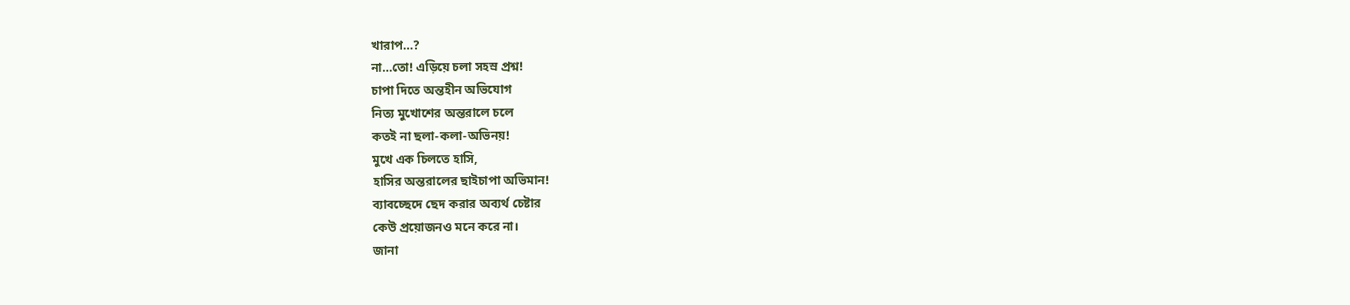খারাপ…?
না…তো! এড়িয়ে চলা সহস্র প্রশ্ন!
চাপা দিতে অন্তহীন অভিযোগ
নিত্য মুখোশের অন্তরালে চলে
কতই না ছলা-কলা-অভিনয়!
মুখে এক চিলতে হাসি,
হাসির অন্তরালের ছাইচাপা অভিমান!
ব্যাবচ্ছেদে ছেদ করার অব্যর্থ চেষ্টার
কেউ প্রয়োজনও মনে করে না।
জানা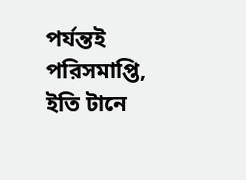পর্যন্তই পরিসমাপ্তি,
ইতি টানে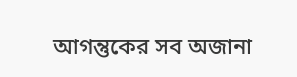আগন্তুকের সব অজানা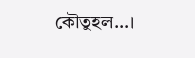কৌতুহল…।